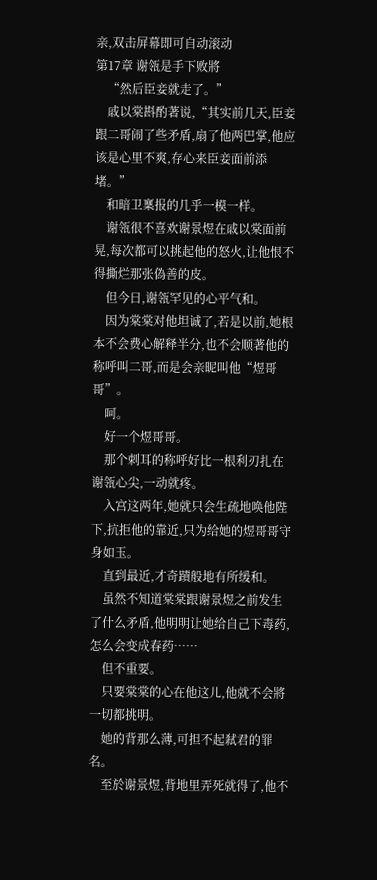亲,双击屏幕即可自动滚动
第17章 谢瓴是手下败將
    “然后臣妾就走了。”
    戚以棠斟酌著说,“其实前几天,臣妾跟二哥闹了些矛盾,扇了他两巴掌,他应该是心里不爽,存心来臣妾面前添堵。”
    和暗卫稟报的几乎一模一样。
    谢瓴很不喜欢谢景煜在戚以棠面前晃,每次都可以挑起他的怒火,让他恨不得撕烂那张偽善的皮。
    但今日,谢瓴罕见的心平气和。
    因为棠棠对他坦诚了,若是以前,她根本不会费心解释半分,也不会顺著他的称呼叫二哥,而是会亲昵叫他“煜哥哥”。
    呵。
    好一个煜哥哥。
    那个刺耳的称呼好比一根利刃扎在谢瓴心尖,一动就疼。
    入宫这两年,她就只会生疏地唤他陛下,抗拒他的靠近,只为给她的煜哥哥守身如玉。
    直到最近,才奇蹟般地有所缓和。
    虽然不知道棠棠跟谢景煜之前发生了什么矛盾,他明明让她给自己下毒药,怎么会变成春药……
    但不重要。
    只要棠棠的心在他这儿,他就不会將一切都挑明。
    她的背那么薄,可担不起弒君的罪名。
    至於谢景煜,背地里弄死就得了,他不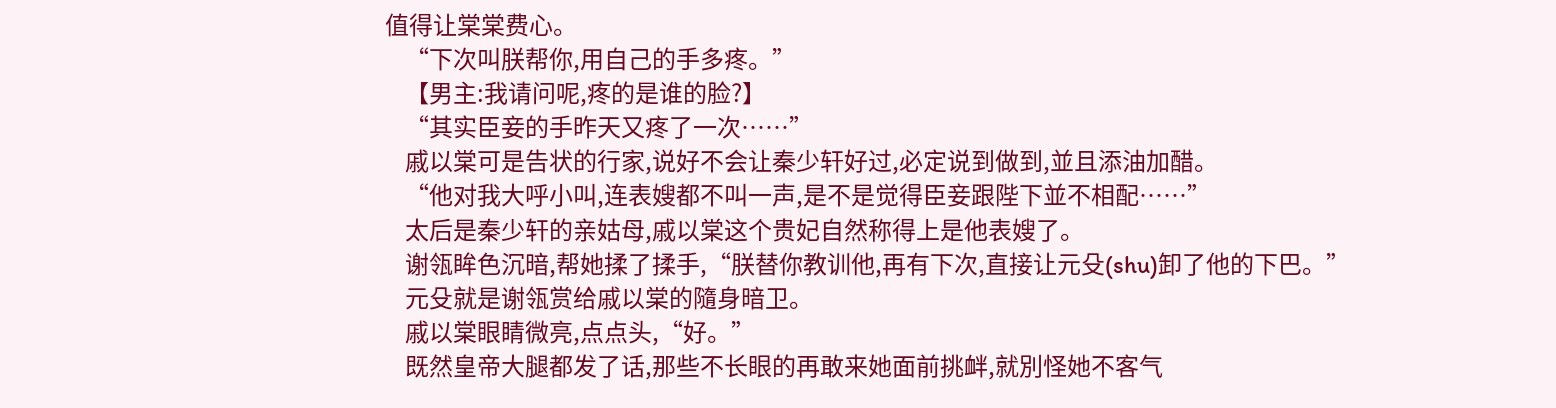值得让棠棠费心。
    “下次叫朕帮你,用自己的手多疼。”
    【男主:我请问呢,疼的是谁的脸?】
    “其实臣妾的手昨天又疼了一次……”
    戚以棠可是告状的行家,说好不会让秦少轩好过,必定说到做到,並且添油加醋。
    “他对我大呼小叫,连表嫂都不叫一声,是不是觉得臣妾跟陛下並不相配……”
    太后是秦少轩的亲姑母,戚以棠这个贵妃自然称得上是他表嫂了。
    谢瓴眸色沉暗,帮她揉了揉手,“朕替你教训他,再有下次,直接让元殳(shu)卸了他的下巴。”
    元殳就是谢瓴赏给戚以棠的隨身暗卫。
    戚以棠眼睛微亮,点点头,“好。”
    既然皇帝大腿都发了话,那些不长眼的再敢来她面前挑衅,就別怪她不客气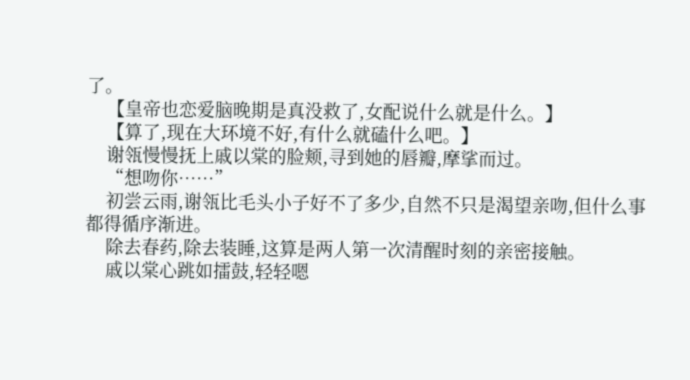了。
    【皇帝也恋爱脑晚期是真没救了,女配说什么就是什么。】
    【算了,现在大环境不好,有什么就磕什么吧。】
    谢瓴慢慢抚上戚以棠的脸颊,寻到她的唇瓣,摩挲而过。
    “想吻你……”
    初尝云雨,谢瓴比毛头小子好不了多少,自然不只是渴望亲吻,但什么事都得循序渐进。
    除去春药,除去装睡,这算是两人第一次清醒时刻的亲密接触。
    戚以棠心跳如擂鼓,轻轻嗯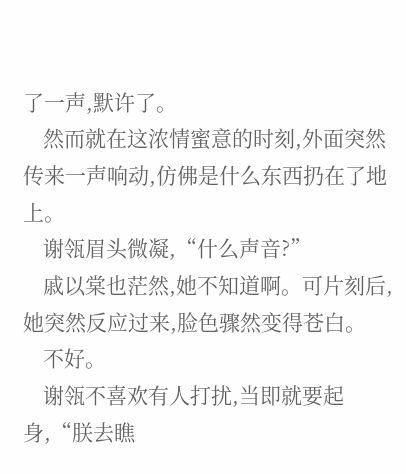了一声,默许了。
    然而就在这浓情蜜意的时刻,外面突然传来一声响动,仿佛是什么东西扔在了地上。
    谢瓴眉头微凝,“什么声音?”
    戚以棠也茫然,她不知道啊。可片刻后,她突然反应过来,脸色骤然变得苍白。
    不好。
    谢瓴不喜欢有人打扰,当即就要起身,“朕去瞧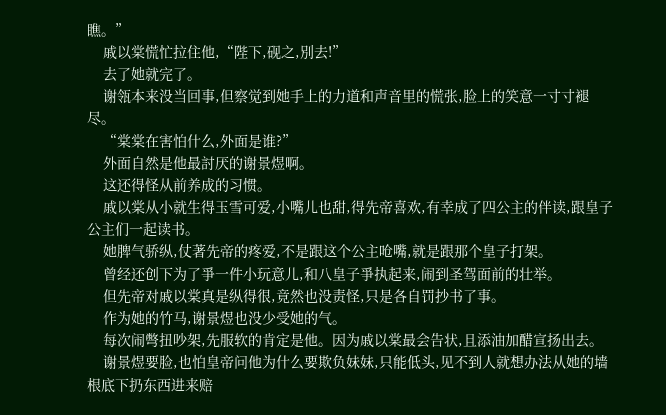瞧。”
    戚以棠慌忙拉住他,“陛下,砚之,別去!”
    去了她就完了。
    谢瓴本来没当回事,但察觉到她手上的力道和声音里的慌张,脸上的笑意一寸寸褪尽。
    “棠棠在害怕什么,外面是谁?”
    外面自然是他最討厌的谢景煜啊。
    这还得怪从前养成的习惯。
    戚以棠从小就生得玉雪可爱,小嘴儿也甜,得先帝喜欢,有幸成了四公主的伴读,跟皇子公主们一起读书。
    她脾气骄纵,仗著先帝的疼爱,不是跟这个公主呛嘴,就是跟那个皇子打架。
    曾经还创下为了爭一件小玩意儿,和八皇子爭执起来,闹到圣驾面前的壮举。
    但先帝对戚以棠真是纵得很,竟然也没责怪,只是各自罚抄书了事。
    作为她的竹马,谢景煜也没少受她的气。
    每次闹彆扭吵架,先服软的肯定是他。因为戚以棠最会告状,且添油加醋宣扬出去。
    谢景煜要脸,也怕皇帝问他为什么要欺负妹妹,只能低头,见不到人就想办法从她的墙根底下扔东西进来赔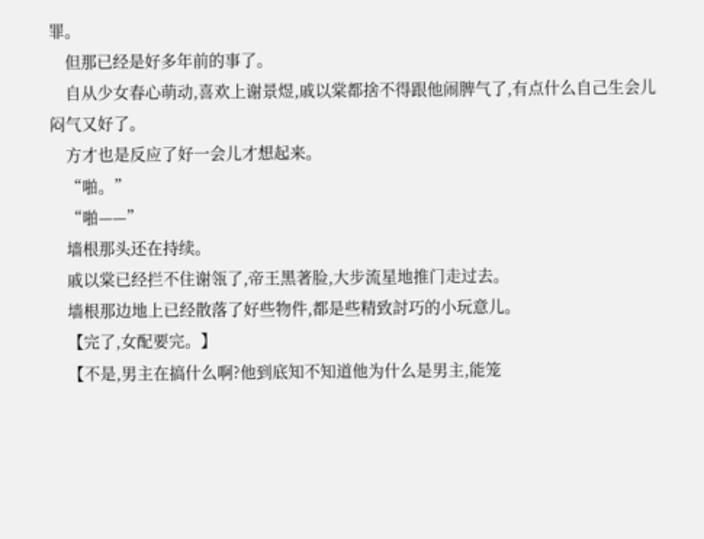罪。
    但那已经是好多年前的事了。
    自从少女春心萌动,喜欢上谢景煜,戚以棠都捨不得跟他闹脾气了,有点什么自己生会儿闷气又好了。
    方才也是反应了好一会儿才想起来。
    “啪。”
    “啪——”
    墙根那头还在持续。
    戚以棠已经拦不住谢瓴了,帝王黑著脸,大步流星地推门走过去。
    墙根那边地上已经散落了好些物件,都是些精致討巧的小玩意儿。
    【完了,女配要完。】
    【不是,男主在搞什么啊?他到底知不知道他为什么是男主,能笼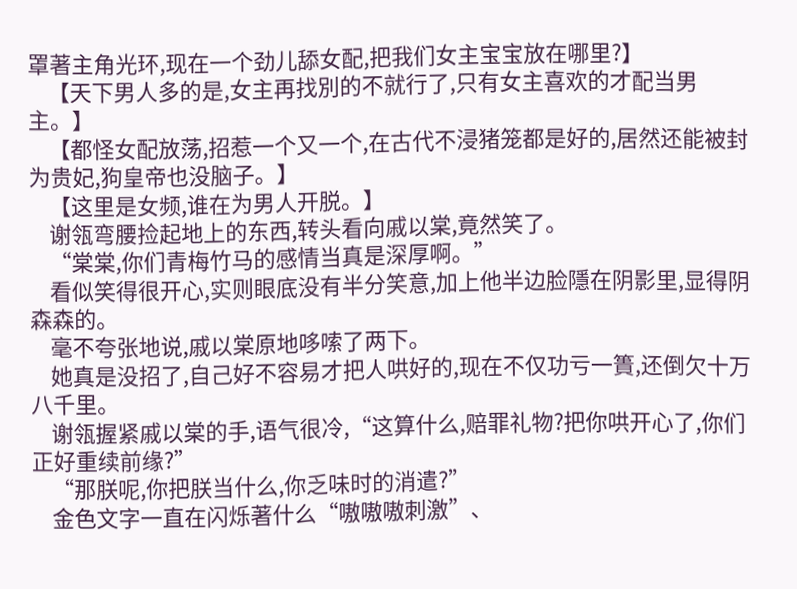罩著主角光环,现在一个劲儿舔女配,把我们女主宝宝放在哪里?】
    【天下男人多的是,女主再找別的不就行了,只有女主喜欢的才配当男主。】
    【都怪女配放荡,招惹一个又一个,在古代不浸猪笼都是好的,居然还能被封为贵妃,狗皇帝也没脑子。】
    【这里是女频,谁在为男人开脱。】
    谢瓴弯腰捡起地上的东西,转头看向戚以棠,竟然笑了。
    “棠棠,你们青梅竹马的感情当真是深厚啊。”
    看似笑得很开心,实则眼底没有半分笑意,加上他半边脸隱在阴影里,显得阴森森的。
    毫不夸张地说,戚以棠原地哆嗦了两下。
    她真是没招了,自己好不容易才把人哄好的,现在不仅功亏一簣,还倒欠十万八千里。
    谢瓴握紧戚以棠的手,语气很冷,“这算什么,赔罪礼物?把你哄开心了,你们正好重续前缘?”
    “那朕呢,你把朕当什么,你乏味时的消遣?”
    金色文字一直在闪烁著什么“嗷嗷嗷刺激”、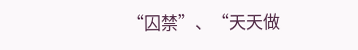“囚禁”、“天天做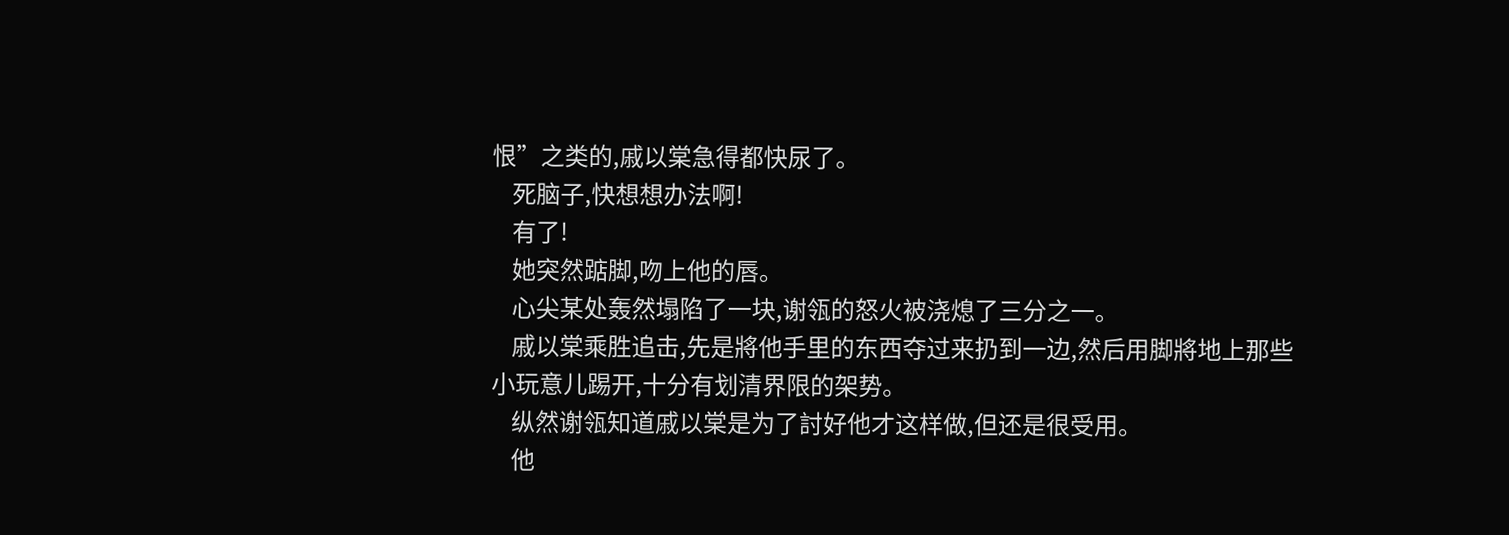恨”之类的,戚以棠急得都快尿了。
    死脑子,快想想办法啊!
    有了!
    她突然踮脚,吻上他的唇。
    心尖某处轰然塌陷了一块,谢瓴的怒火被浇熄了三分之一。
    戚以棠乘胜追击,先是將他手里的东西夺过来扔到一边,然后用脚將地上那些小玩意儿踢开,十分有划清界限的架势。
    纵然谢瓴知道戚以棠是为了討好他才这样做,但还是很受用。
    他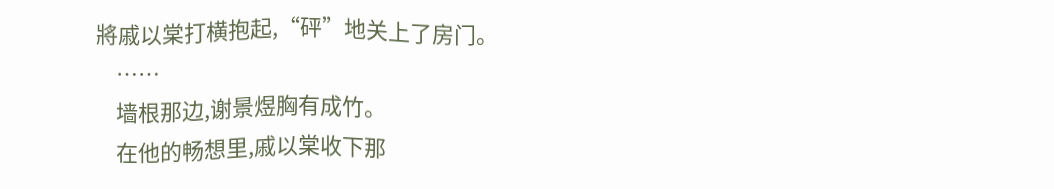將戚以棠打横抱起,“砰”地关上了房门。
    ……
    墙根那边,谢景煜胸有成竹。
    在他的畅想里,戚以棠收下那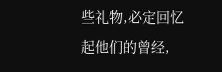些礼物,必定回忆起他们的曾经,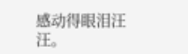感动得眼泪汪汪。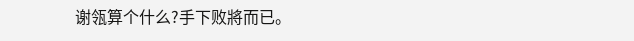谢瓴算个什么?手下败將而已。